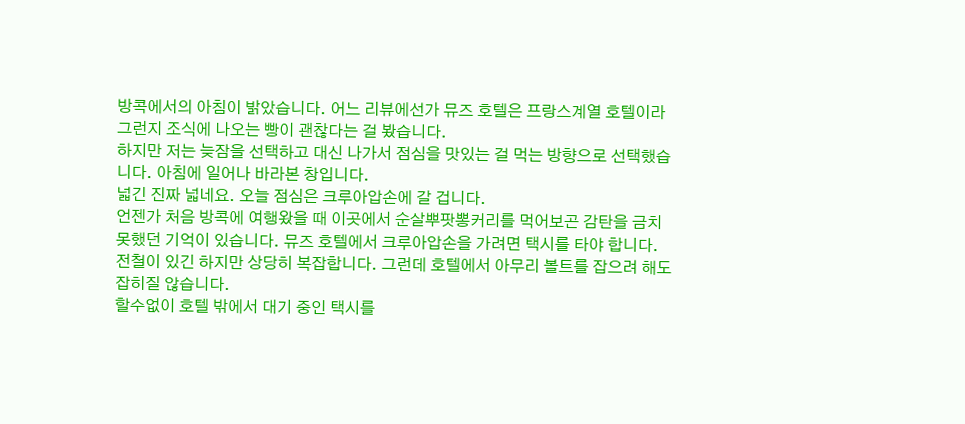방콕에서의 아침이 밝았습니다. 어느 리뷰에선가 뮤즈 호텔은 프랑스계열 호텔이라 그런지 조식에 나오는 빵이 괜찮다는 걸 봤습니다.
하지만 저는 늦잠을 선택하고 대신 나가서 점심을 맛있는 걸 먹는 방향으로 선택했습니다. 아침에 일어나 바라본 창입니다.
넓긴 진짜 넓네요. 오늘 점심은 크루아압손에 갈 겁니다.
언젠가 처음 방콕에 여행왔을 때 이곳에서 순살뿌팟뽕커리를 먹어보곤 감탄을 금치 못했던 기억이 있습니다. 뮤즈 호텔에서 크루아압손을 가려면 택시를 타야 합니다.
전철이 있긴 하지만 상당히 복잡합니다. 그런데 호텔에서 아무리 볼트를 잡으려 해도 잡히질 않습니다.
할수없이 호텔 밖에서 대기 중인 택시를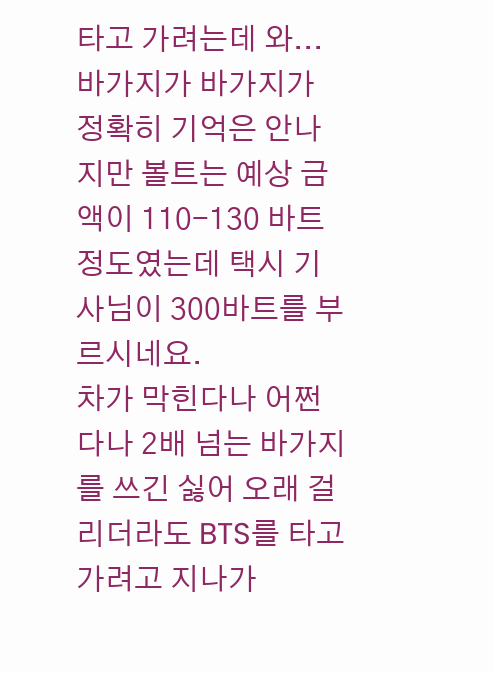타고 가려는데 와... 바가지가 바가지가 정확히 기억은 안나지만 볼트는 예상 금액이 110-130 바트 정도였는데 택시 기사님이 300바트를 부르시네요.
차가 막힌다나 어쩐다나 2배 넘는 바가지를 쓰긴 싫어 오래 걸리더라도 BTS를 타고 가려고 지나가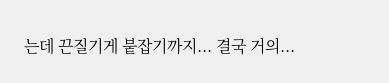는데 끈질기게 붙잡기까지... 결국 거의...